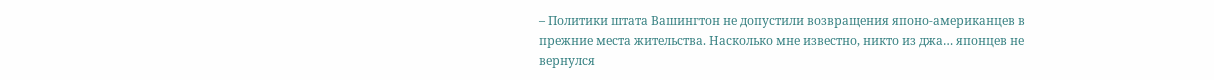– Политики штата Вашингтон не допустили возвращения японо-американцев в прежние места жительства. Насколько мне известно, никто из джа… японцев не вернулся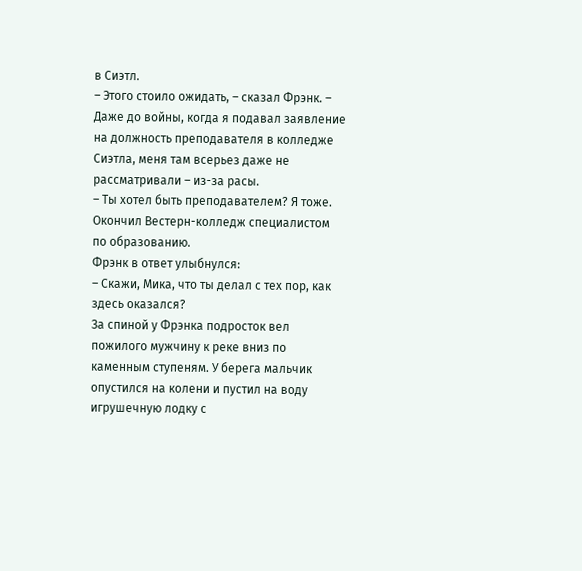в Сиэтл.
– Этого стоило ожидать, – сказал Фрэнк. – Даже до войны, когда я подавал заявление на должность преподавателя в колледже Сиэтла, меня там всерьез даже не рассматривали – из-за расы.
– Ты хотел быть преподавателем? Я тоже. Окончил Вестерн-колледж специалистом по образованию.
Фрэнк в ответ улыбнулся:
– Скажи, Мика, что ты делал с тех пор, как здесь оказался?
За спиной у Фрэнка подросток вел пожилого мужчину к реке вниз по каменным ступеням. У берега мальчик опустился на колени и пустил на воду игрушечную лодку с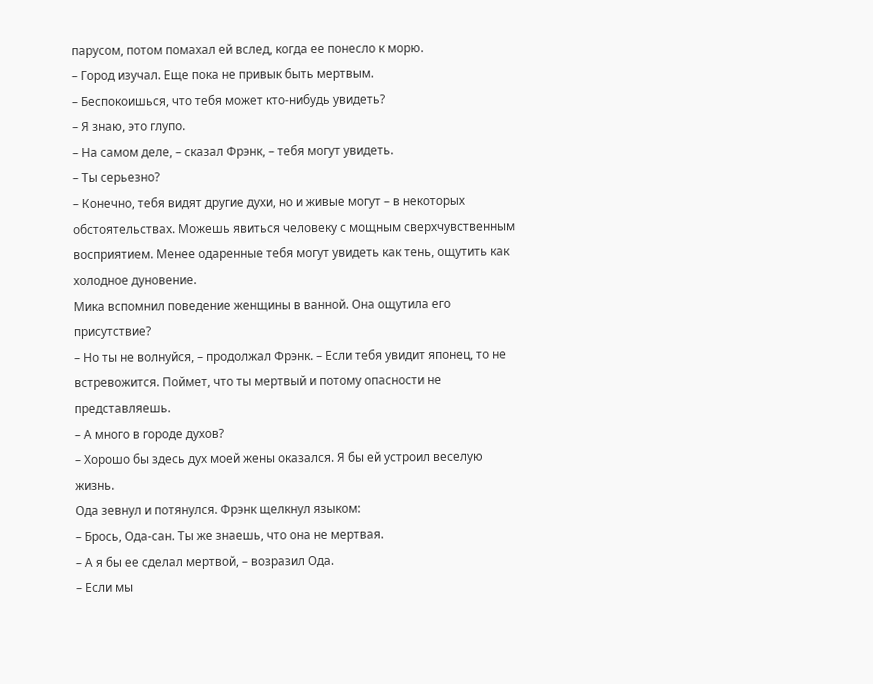парусом, потом помахал ей вслед, когда ее понесло к морю.
– Город изучал. Еще пока не привык быть мертвым.
– Беспокоишься, что тебя может кто-нибудь увидеть?
– Я знаю, это глупо.
– На самом деле, – сказал Фрэнк, – тебя могут увидеть.
– Ты серьезно?
– Конечно, тебя видят другие духи, но и живые могут – в некоторых обстоятельствах. Можешь явиться человеку с мощным сверхчувственным восприятием. Менее одаренные тебя могут увидеть как тень, ощутить как холодное дуновение.
Мика вспомнил поведение женщины в ванной. Она ощутила его присутствие?
– Но ты не волнуйся, – продолжал Фрэнк. – Если тебя увидит японец, то не встревожится. Поймет, что ты мертвый и потому опасности не представляешь.
– А много в городе духов?
– Хорошо бы здесь дух моей жены оказался. Я бы ей устроил веселую жизнь.
Ода зевнул и потянулся. Фрэнк щелкнул языком:
– Брось, Ода-сан. Ты же знаешь, что она не мертвая.
– А я бы ее сделал мертвой, – возразил Ода.
– Если мы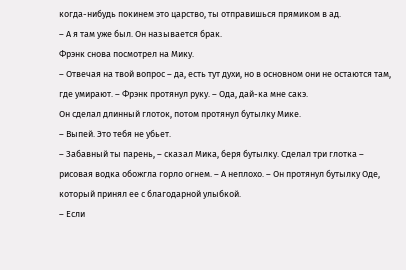когда-нибудь покинем это царство, ты отправишься прямиком в ад.
– А я там уже был. Он называется брак.
Фрэнк снова посмотрел на Мику.
– Отвечая на твой вопрос – да, есть тут духи, но в основном они не остаются там, где умирают. – Фрэнк протянул руку. – Ода, дай-ка мне сакэ.
Он сделал длинный глоток, потом протянул бутылку Мике.
– Выпей. Это тебя не убьет.
– Забавный ты парень, – сказал Мика, беря бутылку. Сделал три глотка – рисовая водка обожгла горло огнем. – А неплохо. – Он протянул бутылку Оде, который принял ее с благодарной улыбкой.
– Если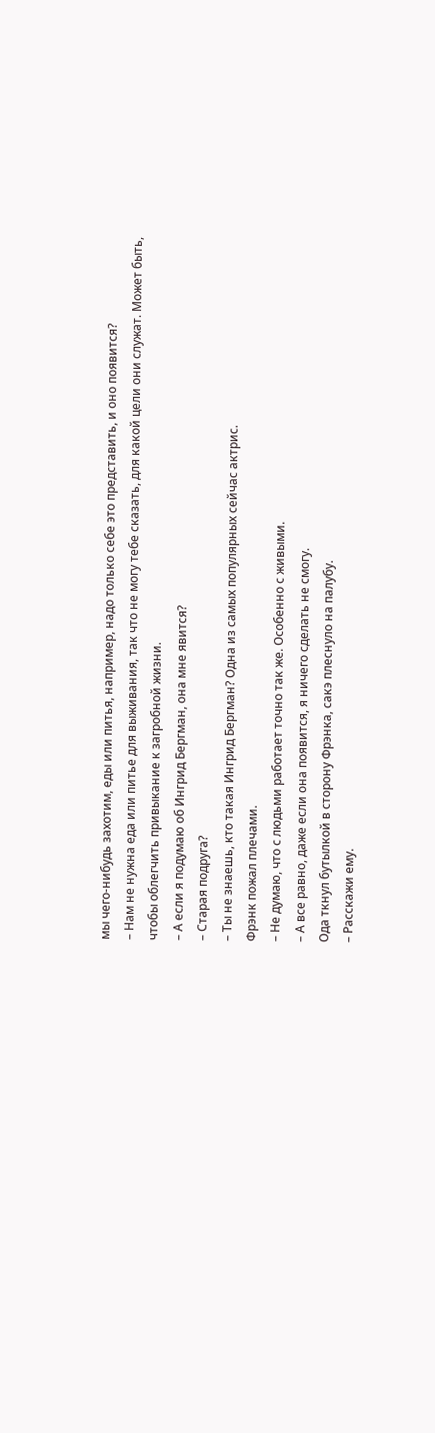мы чего-нибудь захотим, еды или питья, например, надо только себе это представить, и оно появится?
– Нам не нужна еда или питье для выживания, так что не могу тебе сказать, для какой цели они служат. Может быть, чтобы облегчить привыкание к загробной жизни.
– А если я подумаю об Ингрид Бергман, она мне явится?
– Старая подруга?
– Ты не знаешь, кто такая Ингрид Бергман? Одна из самых популярных сейчас актрис.
Фрэнк пожал плечами.
– Не думаю, что с людьми работает точно так же. Особенно с живыми.
– А все равно, даже если она появится, я ничего сделать не смогу.
Ода ткнул бутылкой в сторону Фрэнка, сакэ плеснуло на палубу.
– Расскажи ему.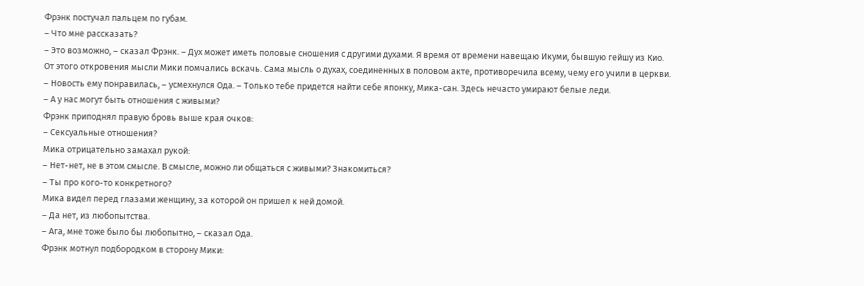Фрэнк постучал пальцем по губам.
– Что мне рассказать?
– Это возможно, – сказал Фрэнк. – Дух может иметь половые сношения с другими духами. Я время от времени навещаю Икуми, бывшую гейшу из Кио.
От этого откровения мысли Мики помчались вскачь. Сама мысль о духах, соединенных в половом акте, противоречила всему, чему его учили в церкви.
– Новость ему понравилась, – усмехнулся Ода. – Только тебе придется найти себе японку, Мика-сан. Здесь нечасто умирают белые леди.
– А у нас могут быть отношения с живыми?
Фрэнк приподнял правую бровь выше края очков:
– Сексуальные отношения?
Мика отрицательно замахал рукой:
– Нет-нет, не в этом смысле. В смысле, можно ли общаться с живыми? Знакомиться?
– Ты про кого-то конкретного?
Мика видел перед глазами женщину, за которой он пришел к ней домой.
– Да нет, из любопытства.
– Ага, мне тоже было бы любопытно, – сказал Ода.
Фрэнк мотнул подбородком в сторону Мики: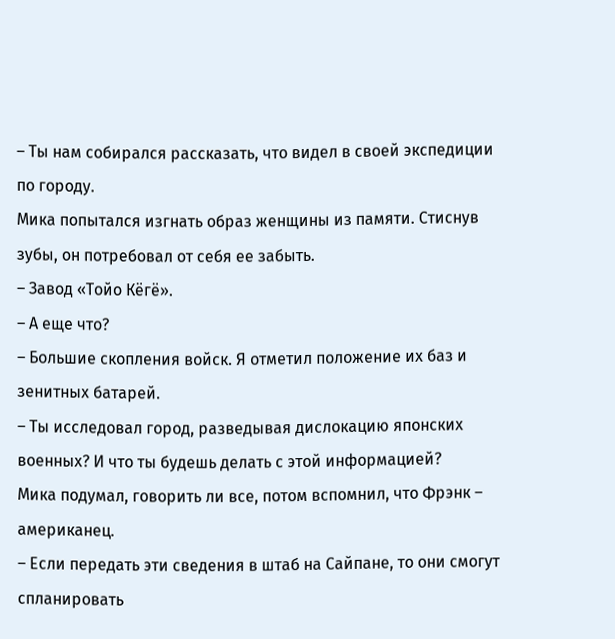– Ты нам собирался рассказать, что видел в своей экспедиции по городу.
Мика попытался изгнать образ женщины из памяти. Стиснув зубы, он потребовал от себя ее забыть.
– Завод «Тойо Кёгё».
– А еще что?
– Большие скопления войск. Я отметил положение их баз и зенитных батарей.
– Ты исследовал город, разведывая дислокацию японских военных? И что ты будешь делать с этой информацией?
Мика подумал, говорить ли все, потом вспомнил, что Фрэнк – американец.
– Если передать эти сведения в штаб на Сайпане, то они смогут спланировать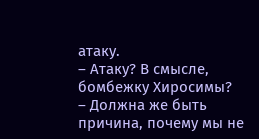атаку.
– Атаку? В смысле, бомбежку Хиросимы?
– Должна же быть причина, почему мы не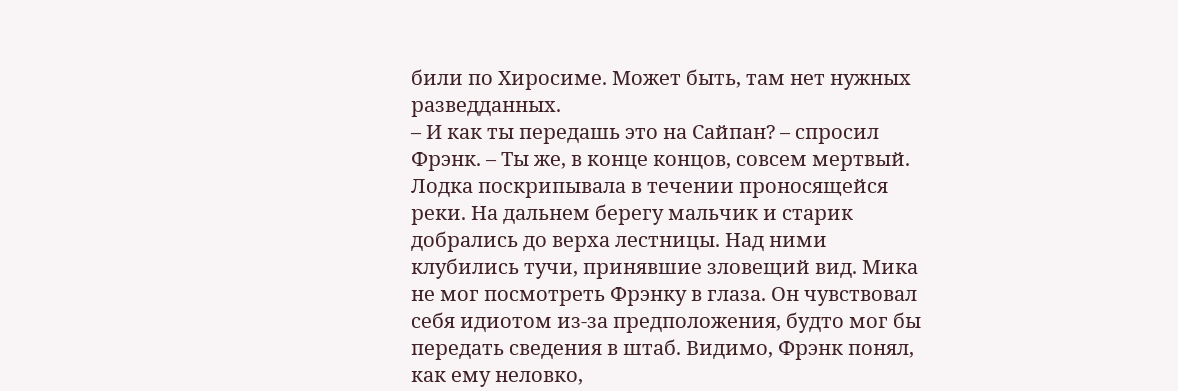били по Хиросиме. Может быть, там нет нужных разведданных.
– И как ты передашь это на Сайпан? – спросил Фрэнк. – Ты же, в конце концов, совсем мертвый.
Лодка поскрипывала в течении проносящейся реки. На дальнем берегу мальчик и старик добрались до верха лестницы. Над ними клубились тучи, принявшие зловещий вид. Мика не мог посмотреть Фрэнку в глаза. Он чувствовал себя идиотом из-за предположения, будто мог бы передать сведения в штаб. Видимо, Фрэнк понял, как ему неловко,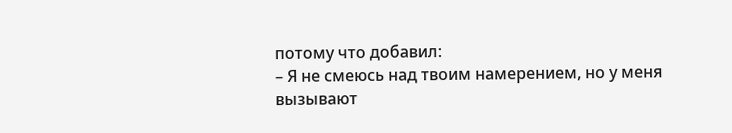потому что добавил:
– Я не смеюсь над твоим намерением, но у меня вызывают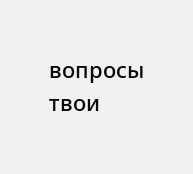вопросы твои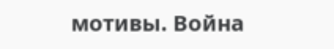мотивы. Война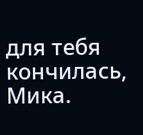для тебя кончилась, Мика.